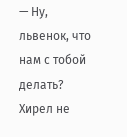— Ну, львенок, что нам с тобой делать? Хирел не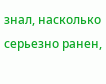знал, насколько серьезно ранен,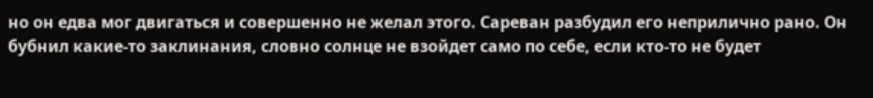но он едва мог двигаться и совершенно не желал этого. Сареван разбудил его неприлично рано. Он бубнил какие-то заклинания, словно солнце не взойдет само по себе, если кто-то не будет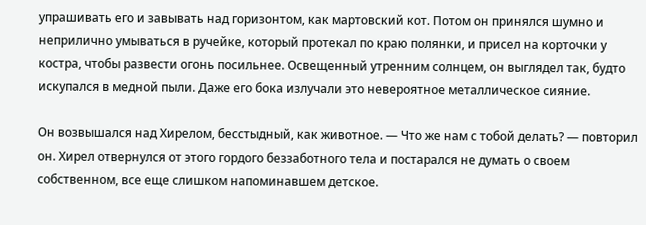упрашивать его и завывать над горизонтом, как мартовский кот. Потом он принялся шумно и неприлично умываться в ручейке, который протекал по краю полянки, и присел на корточки у костра, чтобы развести огонь посильнее. Освещенный утренним солнцем, он выглядел так, будто искупался в медной пыли. Даже его бока излучали это невероятное металлическое сияние.

Он возвышался над Хирелом, бесстыдный, как животное. — Что же нам с тобой делать? — повторил он. Хирел отвернулся от этого гордого беззаботного тела и постарался не думать о своем собственном, все еще слишком напоминавшем детское.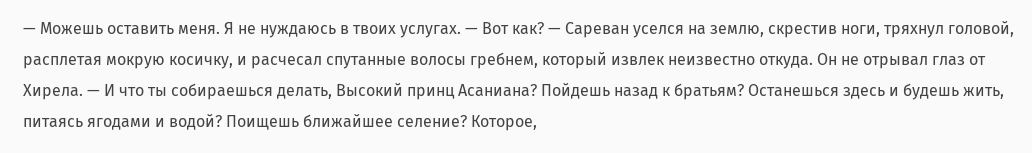— Можешь оставить меня. Я не нуждаюсь в твоих услугах. — Вот как? — Сареван уселся на землю, скрестив ноги, тряхнул головой, расплетая мокрую косичку, и расчесал спутанные волосы гребнем, который извлек неизвестно откуда. Он не отрывал глаз от Хирела. — И что ты собираешься делать, Высокий принц Асаниана? Пойдешь назад к братьям? Останешься здесь и будешь жить, питаясь ягодами и водой? Поищешь ближайшее селение? Которое,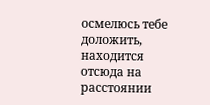осмелюсь тебе доложить, находится отсюда на расстоянии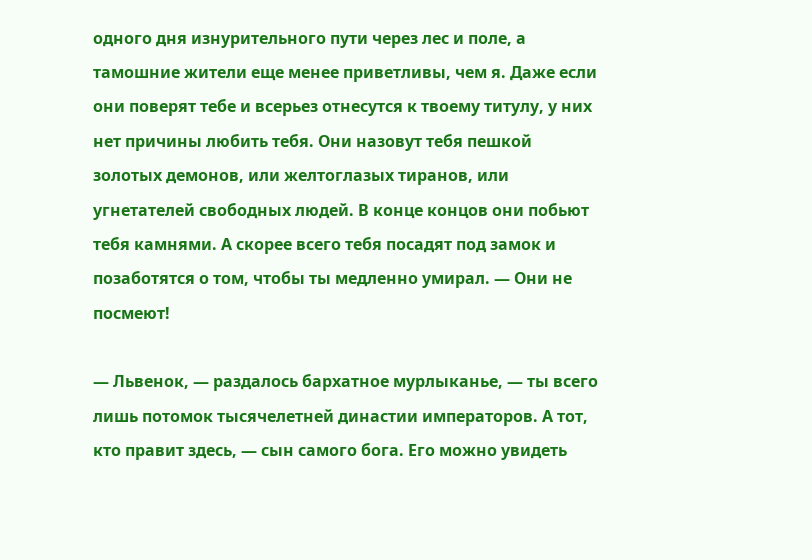одного дня изнурительного пути через лес и поле, а тамошние жители еще менее приветливы, чем я. Даже если они поверят тебе и всерьез отнесутся к твоему титулу, у них нет причины любить тебя. Они назовут тебя пешкой золотых демонов, или желтоглазых тиранов, или угнетателей свободных людей. В конце концов они побьют тебя камнями. А скорее всего тебя посадят под замок и позаботятся о том, чтобы ты медленно умирал. — Они не посмеют!

— Львенок, — раздалось бархатное мурлыканье, — ты всего лишь потомок тысячелетней династии императоров. А тот, кто правит здесь, — сын самого бога. Его можно увидеть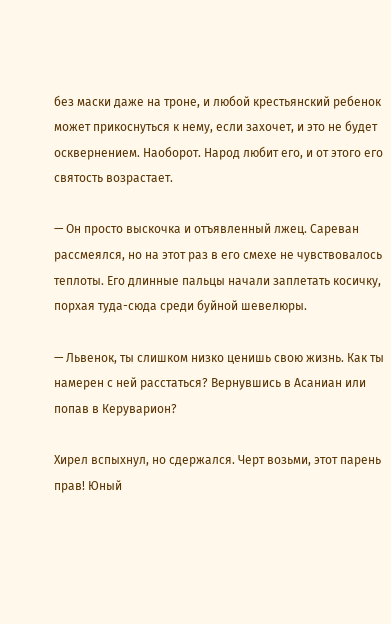без маски даже на троне, и любой крестьянский ребенок может прикоснуться к нему, если захочет, и это не будет осквернением. Наоборот. Народ любит его, и от этого его святость возрастает.

— Он просто выскочка и отъявленный лжец. Сареван рассмеялся, но на этот раз в его смехе не чувствовалось теплоты. Его длинные пальцы начали заплетать косичку, порхая туда-сюда среди буйной шевелюры.

— Львенок, ты слишком низко ценишь свою жизнь. Как ты намерен с ней расстаться? Вернувшись в Асаниан или попав в Керуварион?

Хирел вспыхнул, но сдержался. Черт возьми, этот парень прав! Юный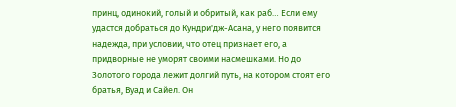принц, одинокий, голый и обритый, как раб… Если ему удастся добраться до Кундри'дж-Асана, у него появится надежда, при условии, что отец признает его, а придворные не уморят своими насмешками. Но до Золотого города лежит долгий путь, на котором стоят его братья, Вуад и Сайел. Он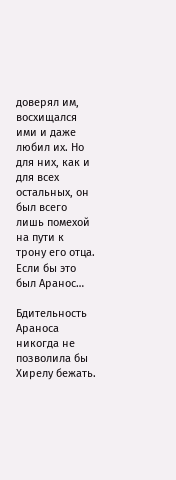доверял им, восхищался ими и даже любил их. Но для них, как и для всех остальных, он был всего лишь помехой на пути к трону его отца. Если бы это был Аранос…

Бдительность Араноса никогда не позволила бы Хирелу бежать.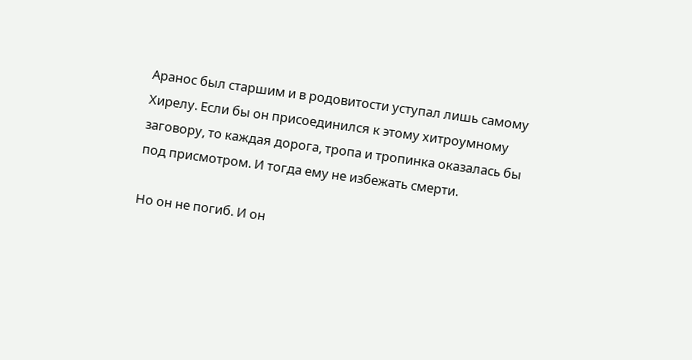Аранос был старшим и в родовитости уступал лишь самому Хирелу. Если бы он присоединился к этому хитроумному заговору, то каждая дорога, тропа и тропинка оказалась бы под присмотром. И тогда ему не избежать смерти.

Но он не погиб. И он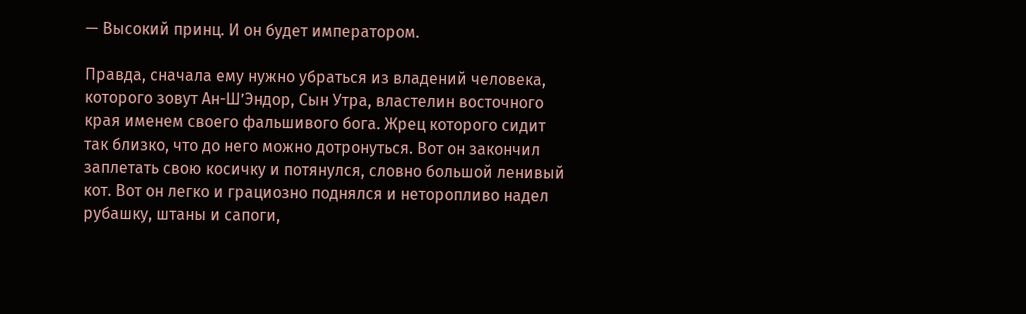— Высокий принц. И он будет императором.

Правда, сначала ему нужно убраться из владений человека, которого зовут Ан-Ш’Эндор, Сын Утра, властелин восточного края именем своего фальшивого бога. Жрец которого сидит так близко, что до него можно дотронуться. Вот он закончил заплетать свою косичку и потянулся, словно большой ленивый кот. Вот он легко и грациозно поднялся и неторопливо надел рубашку, штаны и сапоги,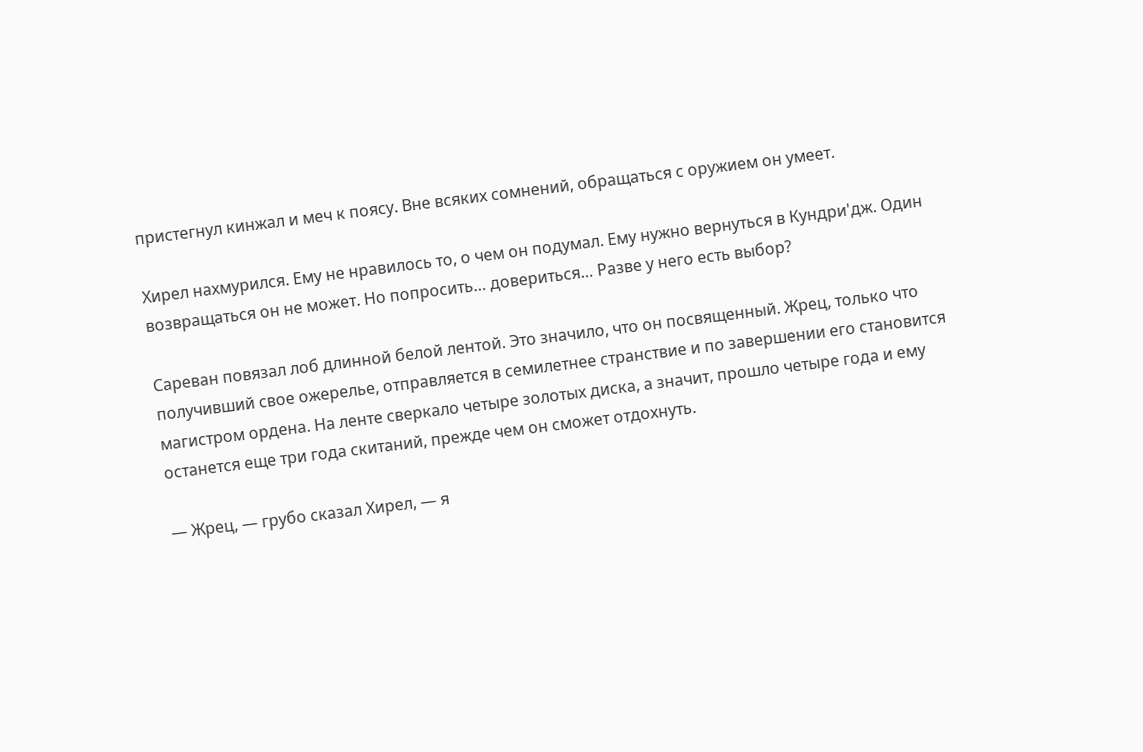пристегнул кинжал и меч к поясу. Вне всяких сомнений, обращаться с оружием он умеет.

Хирел нахмурился. Ему не нравилось то, о чем он подумал. Ему нужно вернуться в Кундри'дж. Один возвращаться он не может. Но попросить… довериться… Разве у него есть выбор?

Сареван повязал лоб длинной белой лентой. Это значило, что он посвященный. Жрец, только что получивший свое ожерелье, отправляется в семилетнее странствие и по завершении его становится магистром ордена. На ленте сверкало четыре золотых диска, а значит, прошло четыре года и ему останется еще три года скитаний, прежде чем он сможет отдохнуть.

— Жрец, — грубо сказал Хирел, — я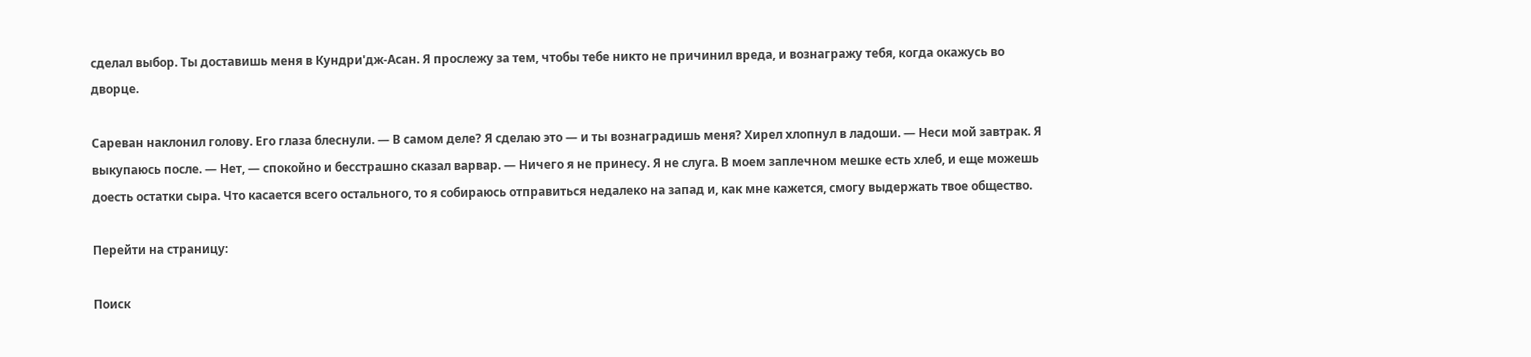сделал выбор. Ты доставишь меня в Кундри'дж-Асан. Я прослежу за тем, чтобы тебе никто не причинил вреда, и вознагражу тебя, когда окажусь во дворце.

Сареван наклонил голову. Его глаза блеснули. — В самом деле? Я сделаю это — и ты вознаградишь меня? Хирел хлопнул в ладоши. — Неси мой завтрак. Я выкупаюсь после. — Нет, — спокойно и бесстрашно сказал варвар. — Ничего я не принесу. Я не слуга. В моем заплечном мешке есть хлеб, и еще можешь доесть остатки сыра. Что касается всего остального, то я собираюсь отправиться недалеко на запад и, как мне кажется, смогу выдержать твое общество.

Перейти на страницу:

Поиск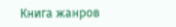Книга жанров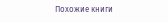Похожие книги